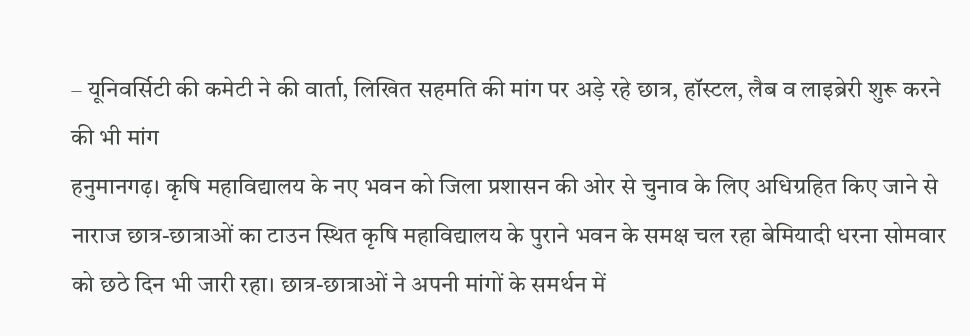– यूनिवर्सिटी की कमेटी ने की वार्ता, लिखित सहमति की मांग पर अड़े रहे छात्र, हॉस्टल, लैब व लाइब्रेरी शुरू करने की भी मांग
हनुमानगढ़। कृषि महाविद्यालय के नए भवन को जिला प्रशासन की ओर से चुनाव के लिए अधिग्रहित किए जाने से नाराज छात्र-छात्राओं का टाउन स्थित कृषि महाविद्यालय के पुराने भवन के समक्ष चल रहा बेमियादी धरना सोमवार को छठे दिन भी जारी रहा। छात्र-छात्राओं ने अपनी मांगों के समर्थन में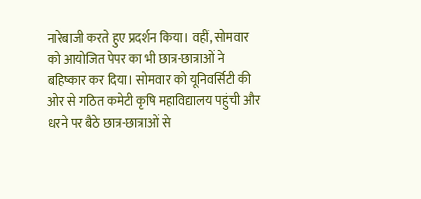नारेबाजी करते हुए प्रदर्शन किया। वहीं, सोमवार को आयोजित पेपर का भी छात्र-छात्राओं ने बहिष्कार कर दिया। सोमवार को यूनिवर्सिटी की ओर से गठित कमेटी कृषि महाविद्यालय पहुंची और धरने पर बैठे छात्र-छात्राओं से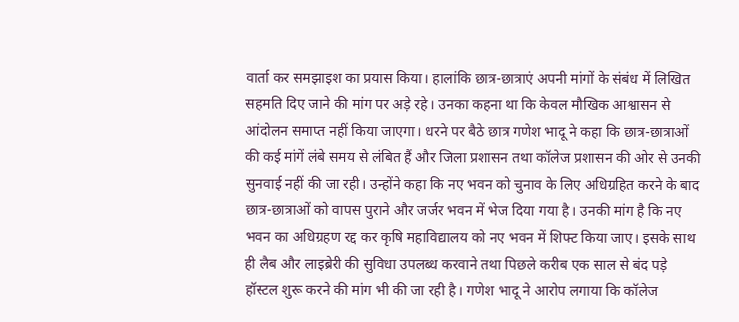वार्ता कर समझाइश का प्रयास किया। हालांकि छात्र-छात्राएं अपनी मांगों के संबंध में लिखित सहमति दिए जाने की मांग पर अड़े रहे। उनका कहना था कि केवल मौखिक आश्वासन से आंदोलन समाप्त नहीं किया जाएगा। धरने पर बैठे छात्र गणेश भादू ने कहा कि छात्र-छात्राओं की कई मांगें लंबे समय से लंबित हैं और जिला प्रशासन तथा कॉलेज प्रशासन की ओर से उनकी सुनवाई नहीं की जा रही। उन्होंने कहा कि नए भवन को चुनाव के लिए अधिग्रहित करने के बाद छात्र-छात्राओं को वापस पुराने और जर्जर भवन में भेज दिया गया है। उनकी मांग है कि नए भवन का अधिग्रहण रद्द कर कृषि महाविद्यालय को नए भवन में शिफ्ट किया जाए। इसके साथ ही लैब और लाइब्रेरी की सुविधा उपलब्ध करवाने तथा पिछले करीब एक साल से बंद पड़े हॉस्टल शुरू करने की मांग भी की जा रही है। गणेश भादू ने आरोप लगाया कि कॉलेज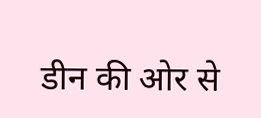डीन की ओर से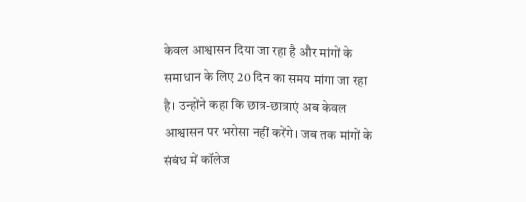केवल आश्वासन दिया जा रहा है और मांगों के समाधान के लिए 20 दिन का समय मांगा जा रहा है। उन्होंने कहा कि छात्र-छात्राएं अब केवल आश्वासन पर भरोसा नहीं करेंगे। जब तक मांगों के संबंध में कॉलेज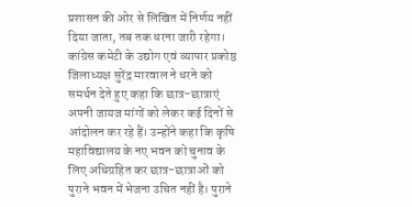प्रशासन की ओर से लिखित में निर्णय नहीं दिया जाता, तब तक धरना जारी रहेगा। कांग्रेस कमेटी के उद्योग एवं व्यापार प्रकोष्ठ जिलाध्यक्ष सुरेंद्र मारवाल ने धरने को समर्थन देते हुए कहा कि छात्र-छात्राएं अपनी जायज मांगों को लेकर कई दिनों से आंदोलन कर रहे हैं। उन्होंने कहा कि कृषि महाविद्यालय के नए भवन को चुनाव के लिए अधिग्रहित कर छात्र-छात्राओं को पुराने भवन में भेजना उचित नहीं है। पुराने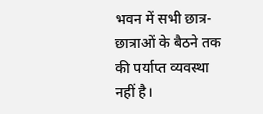भवन में सभी छात्र-छात्राओं के बैठने तक की पर्याप्त व्यवस्था नहीं है।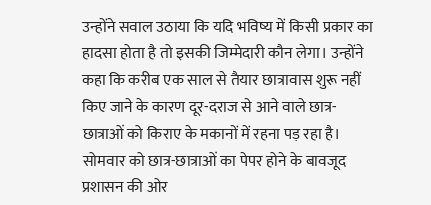उन्होंने सवाल उठाया कि यदि भविष्य में किसी प्रकार का हादसा होता है तो इसकी जिम्मेदारी कौन लेगा। उन्होंने कहा कि करीब एक साल से तैयार छात्रावास शुरू नहीं किए जाने के कारण दूर-दराज से आने वाले छात्र-छात्राओं को किराए के मकानों में रहना पड़ रहा है। सोमवार को छात्र-छात्राओं का पेपर होने के बावजूद प्रशासन की ओर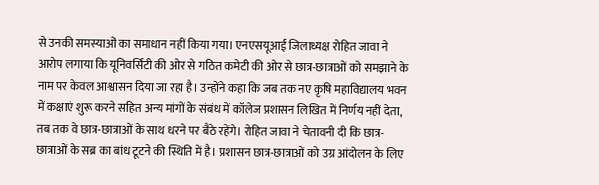से उनकी समस्याओं का समाधान नहीं किया गया। एनएसयूआई जिलाध्यक्ष रोहित जावा ने आरोप लगाया कि यूनिवर्सिटी की ओर से गठित कमेटी की ओर से छात्र-छात्राओं को समझाने के नाम पर केवल आश्वासन दिया जा रहा है। उन्होंने कहा कि जब तक नए कृषि महाविद्यालय भवन में कक्षाएं शुरू करने सहित अन्य मांगों के संबंध में कॉलेज प्रशासन लिखित में निर्णय नहीं देता, तब तक वे छात्र-छात्राओं के साथ धरने पर बैठे रहेंगे। रोहित जावा ने चेतावनी दी कि छात्र-छात्राओं के सब्र का बांध टूटने की स्थिति में है। प्रशासन छात्र-छात्राओं को उग्र आंदोलन के लिए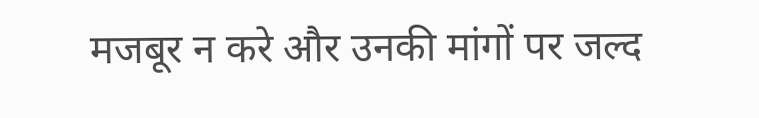मजबूर न करे और उनकी मांगों पर जल्द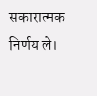सकारात्मक निर्णय ले।